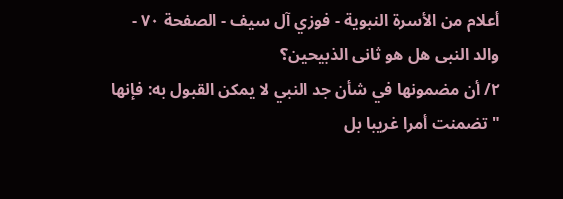أعلام من الأسرة النبوية - فوزي آل سيف - الصفحة ٧٠ - والد النبی هل هو ثانی الذبیحین؟
٢/ أن مضمونها في شأن جد النبي لا يمكن القبول به: فإنها " تضمنت أمرا غريبا بل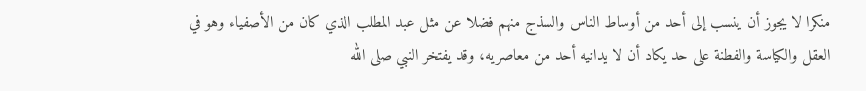منكرا لا يجوز أن ينسب إلى أحد من أوساط الناس والسذج منهم فضلا عن مثل عبد المطلب الذي كان من الأصفياء وهو في العقل والكياسة والفطنة على حد يكاد أن لا يدانيه أحد من معاصريه، وقد يفتخر النبي صلى الله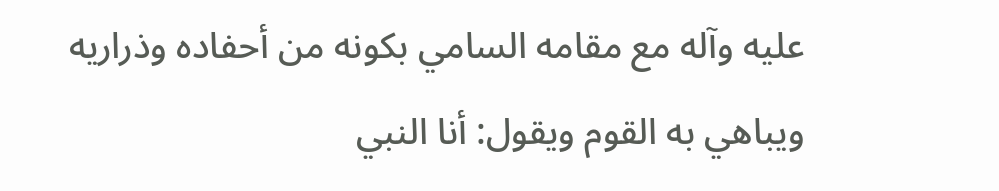عليه وآله مع مقامه السامي بكونه من أحفاده وذراريه ويباهي به القوم ويقول: أنا النبي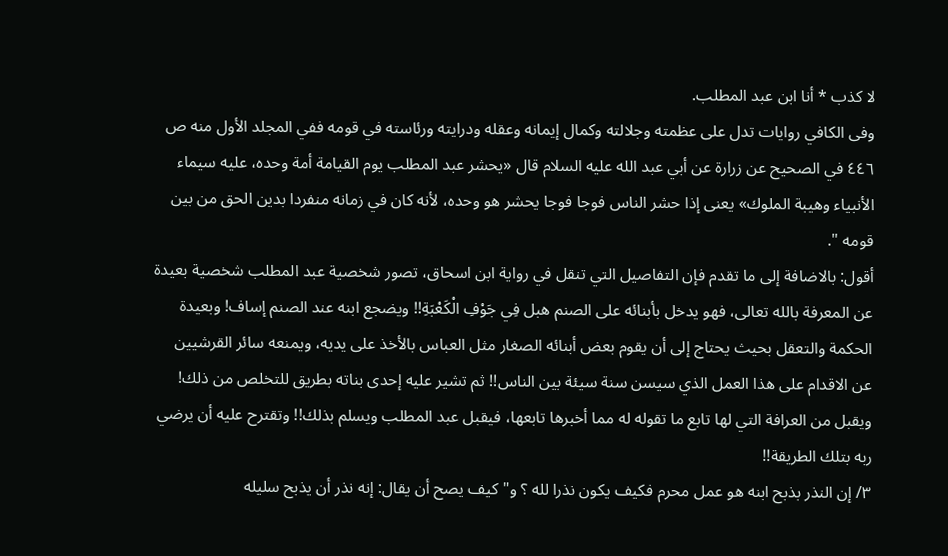لا كذب * أنا ابن عبد المطلب.
وفى الكافي روايات تدل على عظمته وجلالته وكمال إيمانه وعقله ودرايته ورئاسته في قومه ففي المجلد الأول منه ص ٤٤٦ في الصحيح عن زرارة عن أبي عبد الله عليه السلام قال «يحشر عبد المطلب يوم القيامة أمة وحده، عليه سيماء الأنبياء وهيبة الملوك» يعنى إذا حشر الناس فوجا فوجا يحشر هو وحده، لأنه كان في زمانه منفردا بدين الحق من بين قومه ".
أقول: بالاضافة إلى ما تقدم فإن التفاصيل التي تنقل في رواية ابن اسحاق، تصور شخصية عبد المطلب شخصية بعيدة عن المعرفة بالله تعالى، فهو يدخل بأبنائه على الصنم هبل فِي جَوْفِ الْكَعْبَةِ!! ويضجع ابنه عند الصنم إساف! وبعيدة الحكمة والتعقل بحيث يحتاج إلى أن يقوم بعض أبنائه الصغار مثل العباس بالأخذ على يديه، ويمنعه سائر القرشيين عن الاقدام على هذا العمل الذي سيسن سنة سيئة بين الناس!! ثم تشير عليه إحدى بناته بطريق للتخلص من ذلك! ويقبل من العرافة التي لها تابع ما تقوله له مما أخبرها تابعها، فيقبل عبد المطلب ويسلم بذلك!! وتقترح عليه أن يرضي ربه بتلك الطريقة!!
٣/ إن النذر بذبح ابنه هو عمل محرم فكيف يكون نذرا لله ؟ و" كيف يصح أن يقال: إنه نذر أن يذبح سليله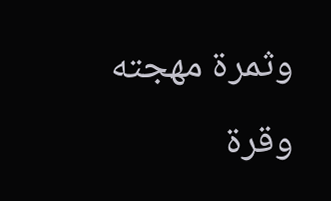وثمرة مهجته وقرة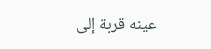عينه قربة إلى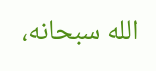الله سبحانه،